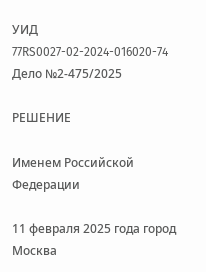УИД 77RS0027-02-2024-016020-74 Дело №2-475/2025

РЕШЕНИЕ

Именем Российской Федерации

11 февраля 2025 года город Москва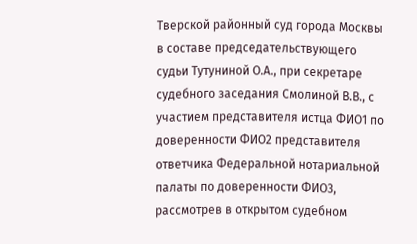Тверской районный суд города Москвы в составе председательствующего судьи Тутуниной О.А., при секретаре судебного заседания Смолиной В.В., с участием представителя истца ФИО1 по доверенности ФИО2 представителя ответчика Федеральной нотариальной палаты по доверенности ФИО3, рассмотрев в открытом судебном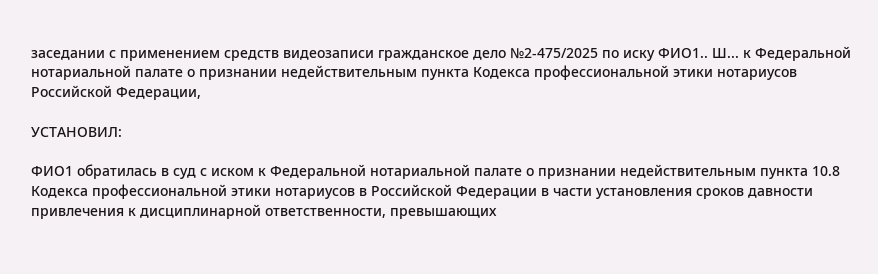заседании с применением средств видеозаписи гражданское дело №2-475/2025 по иску ФИО1.. Ш... к Федеральной нотариальной палате о признании недействительным пункта Кодекса профессиональной этики нотариусов Российской Федерации,

УСТАНОВИЛ:

ФИО1 обратилась в суд с иском к Федеральной нотариальной палате о признании недействительным пункта 10.8 Кодекса профессиональной этики нотариусов в Российской Федерации в части установления сроков давности привлечения к дисциплинарной ответственности, превышающих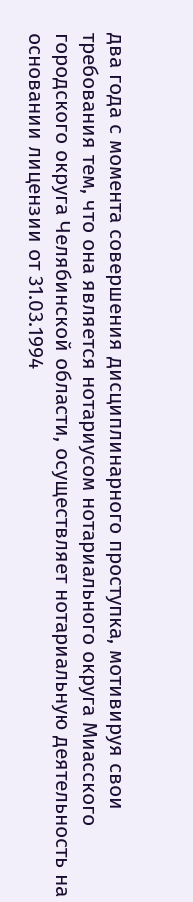два года с момента совершения дисциплинарного проступка, мотивируя свои требования тем, что она является нотариусом нотариального округа Миасского городского округа Челябинской области, осуществляет нотариальную деятельность на основании лицензии от 31.03.1994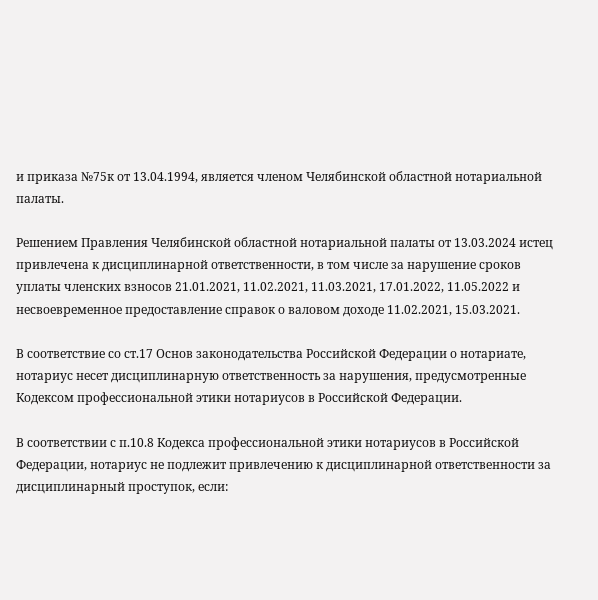и приказа №75к от 13.04.1994, является членом Челябинской областной нотариальной палаты.

Решением Правления Челябинской областной нотариальной палаты от 13.03.2024 истец привлечена к дисциплинарной ответственности, в том числе за нарушение сроков уплаты членских взносов 21.01.2021, 11.02.2021, 11.03.2021, 17.01.2022, 11.05.2022 и несвоевременное предоставление справок о валовом доходе 11.02.2021, 15.03.2021.

В соответствие со ст.17 Основ законодательства Российской Федерации о нотариате, нотариус несет дисциплинарную ответственность за нарушения, предусмотренные Кодексом профессиональной этики нотариусов в Российской Федерации.

В соответствии с п.10.8 Кодекса профессиональной этики нотариусов в Российской Федерации, нотариус не подлежит привлечению к дисциплинарной ответственности за дисциплинарный проступок, если: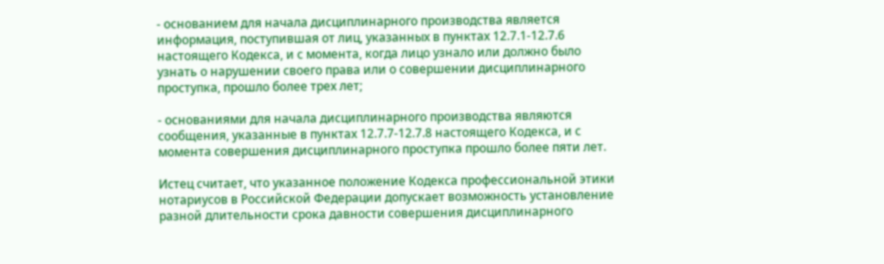- основанием для начала дисциплинарного производства является информация, поступившая от лиц, указанных в пунктах 12.7.1-12.7.6 настоящего Кодекса, и с момента, когда лицо узнало или должно было узнать о нарушении своего права или о совершении дисциплинарного проступка, прошло более трех лет;

- основаниями для начала дисциплинарного производства являются сообщения, указанные в пунктах 12.7.7-12.7.8 настоящего Кодекса, и с момента совершения дисциплинарного проступка прошло более пяти лет.

Истец считает, что указанное положение Кодекса профессиональной этики нотариусов в Российской Федерации допускает возможность установление разной длительности срока давности совершения дисциплинарного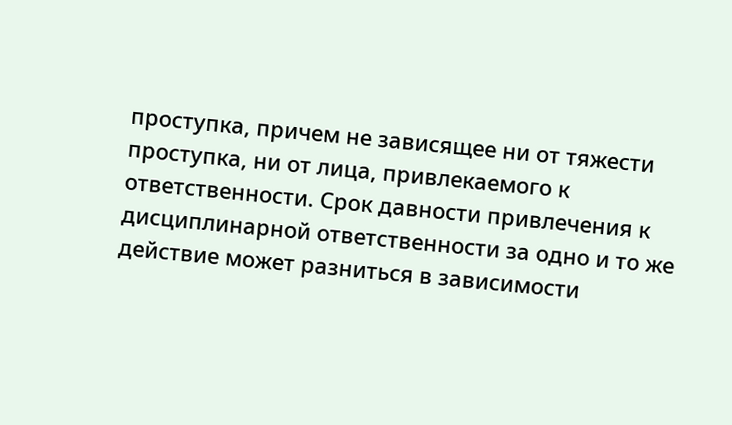проступка, причем не зависящее ни от тяжести проступка, ни от лица, привлекаемого к ответственности. Срок давности привлечения к дисциплинарной ответственности за одно и то же действие может разниться в зависимости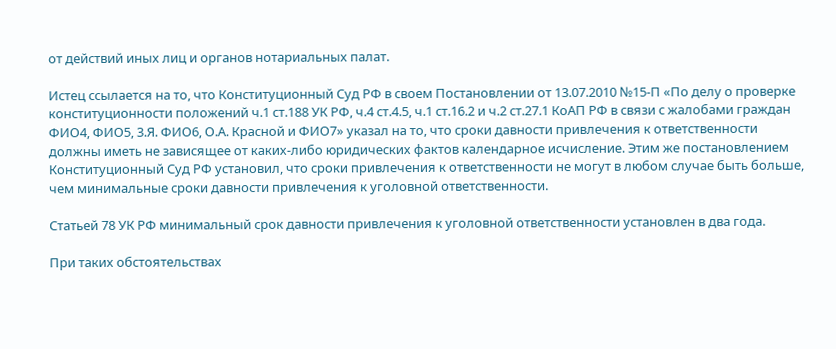от действий иных лиц и органов нотариальных палат.

Истец ссылается на то, что Конституционный Суд РФ в своем Постановлении от 13.07.2010 №15-П «По делу о проверке конституционности положений ч.1 ст.188 УК РФ, ч.4 ст.4.5, ч.1 ст.16.2 и ч.2 ст.27.1 КоАП РФ в связи с жалобами граждан ФИО4, ФИО5, 3.Я. ФИО6, О.А. Красной и ФИО7» указал на то, что сроки давности привлечения к ответственности должны иметь не зависящее от каких-либо юридических фактов календарное исчисление. Этим же постановлением Конституционный Суд РФ установил, что сроки привлечения к ответственности не могут в любом случае быть больше, чем минимальные сроки давности привлечения к уголовной ответственности.

Статьей 78 УК РФ минимальный срок давности привлечения к уголовной ответственности установлен в два года.

При таких обстоятельствах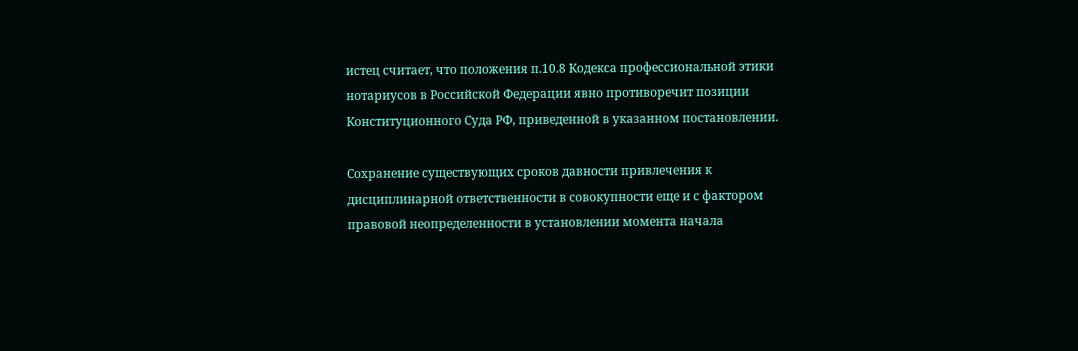истец считает, что положения п.10.8 Кодекса профессиональной этики нотариусов в Российской Федерации явно противоречит позиции Конституционного Суда РФ, приведенной в указанном постановлении.

Сохранение существующих сроков давности привлечения к дисциплинарной ответственности в совокупности еще и с фактором правовой неопределенности в установлении момента начала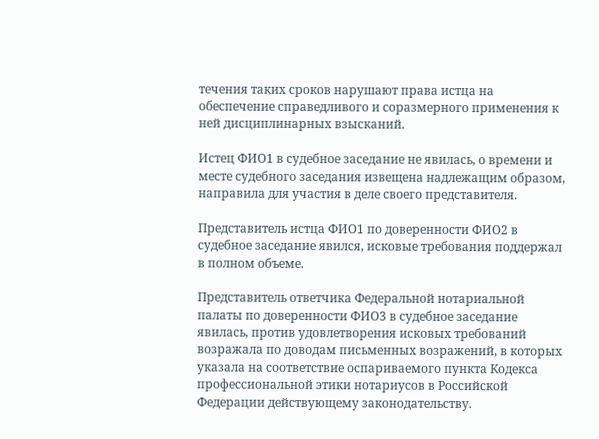течения таких сроков нарушают права истца на обеспечение справедливого и соразмерного применения к ней дисциплинарных взысканий.

Истец ФИО1 в судебное заседание не явилась, о времени и месте судебного заседания извещена надлежащим образом, направила для участия в деле своего представителя.

Представитель истца ФИО1 по доверенности ФИО2 в судебное заседание явился, исковые требования поддержал в полном объеме.

Представитель ответчика Федеральной нотариальной палаты по доверенности ФИО3 в судебное заседание явилась, против удовлетворения исковых требований возражала по доводам письменных возражений, в которых указала на соответствие оспариваемого пункта Кодекса профессиональной этики нотариусов в Российской Федерации действующему законодательству.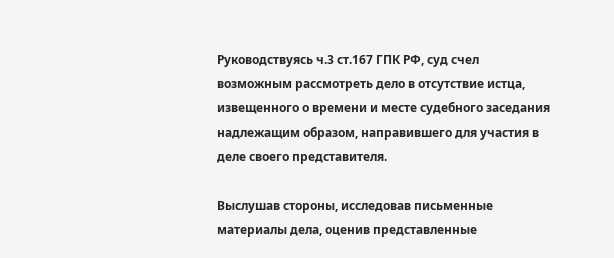Руководствуясь ч.3 ст.167 ГПК РФ, суд счел возможным рассмотреть дело в отсутствие истца, извещенного о времени и месте судебного заседания надлежащим образом, направившего для участия в деле своего представителя.

Выслушав стороны, исследовав письменные материалы дела, оценив представленные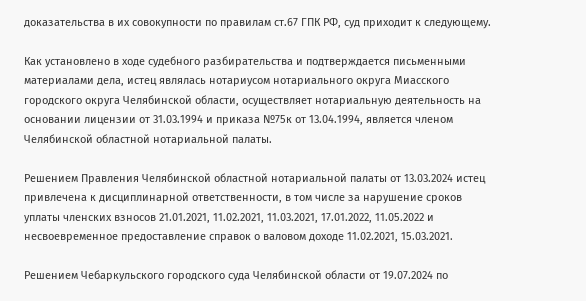доказательства в их совокупности по правилам ст.67 ГПК РФ, суд приходит к следующему.

Как установлено в ходе судебного разбирательства и подтверждается письменными материалами дела, истец являлась нотариусом нотариального округа Миасского городского округа Челябинской области, осуществляет нотариальную деятельность на основании лицензии от 31.03.1994 и приказа №75к от 13.04.1994, является членом Челябинской областной нотариальной палаты.

Решением Правления Челябинской областной нотариальной палаты от 13.03.2024 истец привлечена к дисциплинарной ответственности, в том числе за нарушение сроков уплаты членских взносов 21.01.2021, 11.02.2021, 11.03.2021, 17.01.2022, 11.05.2022 и несвоевременное предоставление справок о валовом доходе 11.02.2021, 15.03.2021.

Решением Чебаркульского городского суда Челябинской области от 19.07.2024 по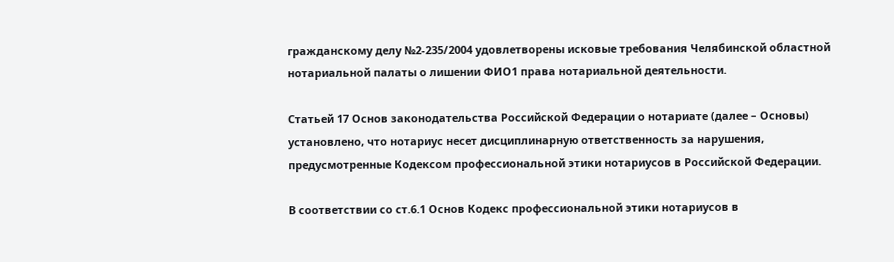гражданскому делу №2-235/2004 удовлетворены исковые требования Челябинской областной нотариальной палаты о лишении ФИО1 права нотариальной деятельности.

Статьей 17 Основ законодательства Российской Федерации о нотариате (далее – Основы) установлено, что нотариус несет дисциплинарную ответственность за нарушения, предусмотренные Кодексом профессиональной этики нотариусов в Российской Федерации.

В соответствии со ст.6.1 Основ Кодекс профессиональной этики нотариусов в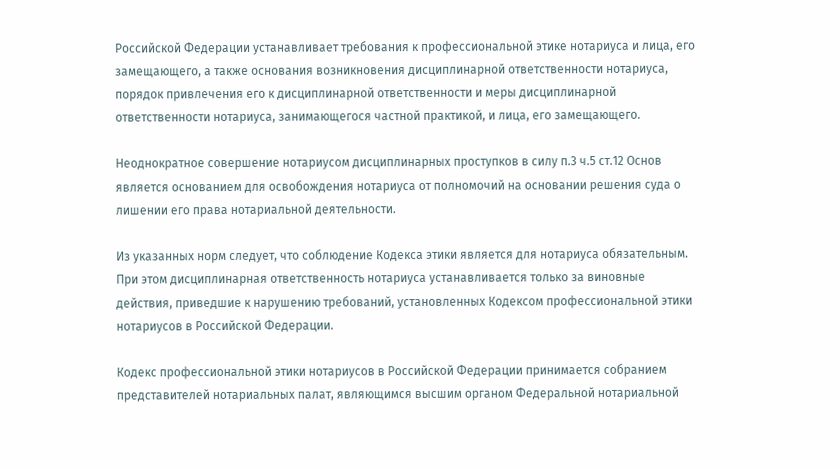Российской Федерации устанавливает требования к профессиональной этике нотариуса и лица, его замещающего, а также основания возникновения дисциплинарной ответственности нотариуса, порядок привлечения его к дисциплинарной ответственности и меры дисциплинарной ответственности нотариуса, занимающегося частной практикой, и лица, его замещающего.

Неоднократное совершение нотариусом дисциплинарных проступков в силу п.3 ч.5 ст.12 Основ является основанием для освобождения нотариуса от полномочий на основании решения суда о лишении его права нотариальной деятельности.

Из указанных норм следует, что соблюдение Кодекса этики является для нотариуса обязательным. При этом дисциплинарная ответственность нотариуса устанавливается только за виновные действия, приведшие к нарушению требований, установленных Кодексом профессиональной этики нотариусов в Российской Федерации.

Кодекс профессиональной этики нотариусов в Российской Федерации принимается собранием представителей нотариальных палат, являющимся высшим органом Федеральной нотариальной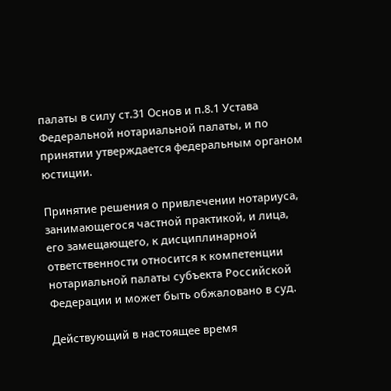палаты в силу ст.31 Основ и п.8.1 Устава Федеральной нотариальной палаты, и по принятии утверждается федеральным органом юстиции.

Принятие решения о привлечении нотариуса, занимающегося частной практикой, и лица, его замещающего, к дисциплинарной ответственности относится к компетенции нотариальной палаты субъекта Российской Федерации и может быть обжаловано в суд.

Действующий в настоящее время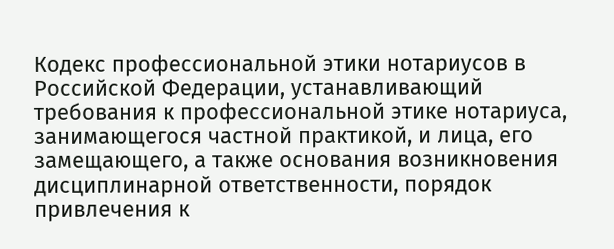Кодекс профессиональной этики нотариусов в Российской Федерации, устанавливающий требования к профессиональной этике нотариуса, занимающегося частной практикой, и лица, его замещающего, а также основания возникновения дисциплинарной ответственности, порядок привлечения к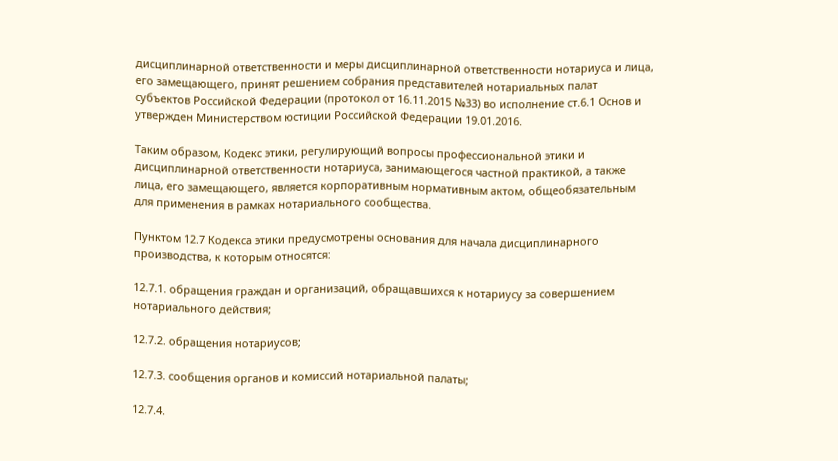дисциплинарной ответственности и меры дисциплинарной ответственности нотариуса и лица, его замещающего, принят решением собрания представителей нотариальных палат субъектов Российской Федерации (протокол от 16.11.2015 №33) во исполнение ст.6.1 Основ и утвержден Министерством юстиции Российской Федерации 19.01.2016.

Таким образом, Кодекс этики, регулирующий вопросы профессиональной этики и дисциплинарной ответственности нотариуса, занимающегося частной практикой, а также лица, его замещающего, является корпоративным нормативным актом, общеобязательным для применения в рамках нотариального сообщества.

Пунктом 12.7 Кодекса этики предусмотрены основания для начала дисциплинарного производства, к которым относятся:

12.7.1. обращения граждан и организаций, обращавшихся к нотариусу за совершением нотариального действия;

12.7.2. обращения нотариусов;

12.7.3. сообщения органов и комиссий нотариальной палаты;

12.7.4.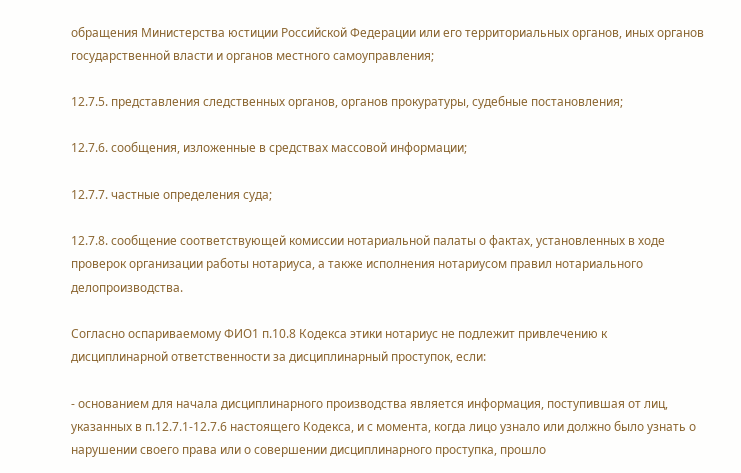обращения Министерства юстиции Российской Федерации или его территориальных органов, иных органов государственной власти и органов местного самоуправления;

12.7.5. представления следственных органов, органов прокуратуры, судебные постановления;

12.7.6. сообщения, изложенные в средствах массовой информации;

12.7.7. частные определения суда;

12.7.8. сообщение соответствующей комиссии нотариальной палаты о фактах, установленных в ходе проверок организации работы нотариуса, а также исполнения нотариусом правил нотариального делопроизводства.

Согласно оспариваемому ФИО1 п.10.8 Кодекса этики нотариус не подлежит привлечению к дисциплинарной ответственности за дисциплинарный проступок, если:

- основанием для начала дисциплинарного производства является информация, поступившая от лиц, указанных в п.12.7.1-12.7.6 настоящего Кодекса, и с момента, когда лицо узнало или должно было узнать о нарушении своего права или о совершении дисциплинарного проступка, прошло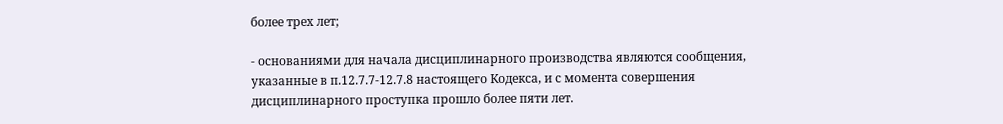более трех лет;

- основаниями для начала дисциплинарного производства являются сообщения, указанные в п.12.7.7-12.7.8 настоящего Кодекса, и с момента совершения дисциплинарного проступка прошло более пяти лет.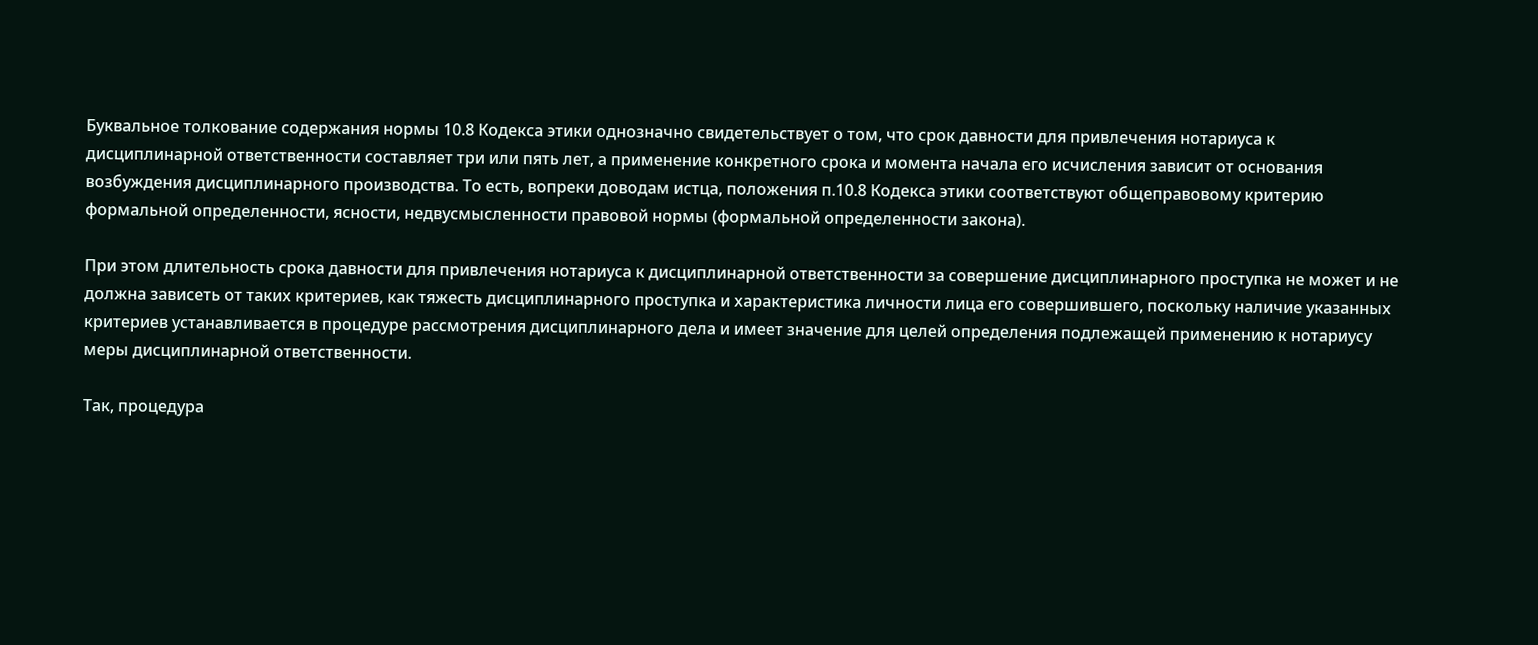Буквальное толкование содержания нормы 10.8 Кодекса этики однозначно свидетельствует о том, что срок давности для привлечения нотариуса к дисциплинарной ответственности составляет три или пять лет, а применение конкретного срока и момента начала его исчисления зависит от основания возбуждения дисциплинарного производства. То есть, вопреки доводам истца, положения п.10.8 Кодекса этики соответствуют общеправовому критерию формальной определенности, ясности, недвусмысленности правовой нормы (формальной определенности закона).

При этом длительность срока давности для привлечения нотариуса к дисциплинарной ответственности за совершение дисциплинарного проступка не может и не должна зависеть от таких критериев, как тяжесть дисциплинарного проступка и характеристика личности лица его совершившего, поскольку наличие указанных критериев устанавливается в процедуре рассмотрения дисциплинарного дела и имеет значение для целей определения подлежащей применению к нотариусу меры дисциплинарной ответственности.

Так, процедура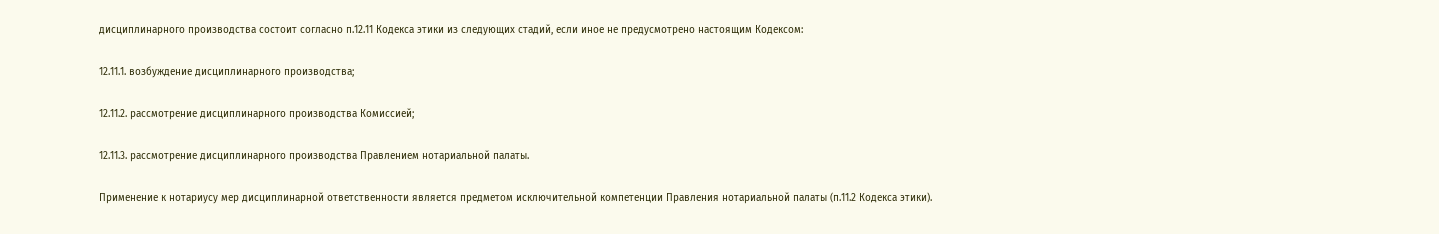дисциплинарного производства состоит согласно п.12.11 Кодекса этики из следующих стадий, если иное не предусмотрено настоящим Кодексом:

12.11.1. возбуждение дисциплинарного производства;

12.11.2. рассмотрение дисциплинарного производства Комиссией;

12.11.3. рассмотрение дисциплинарного производства Правлением нотариальной палаты.

Применение к нотариусу мер дисциплинарной ответственности является предметом исключительной компетенции Правления нотариальной палаты (п.11.2 Кодекса этики).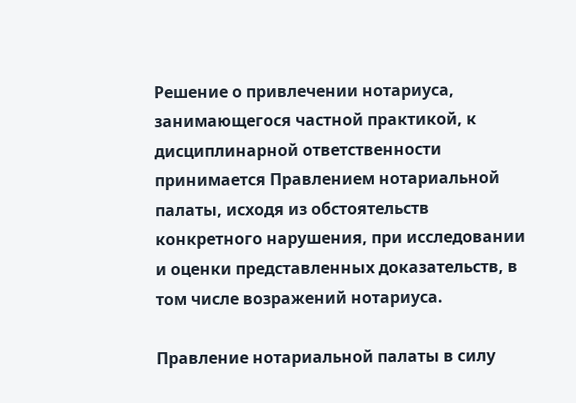Решение о привлечении нотариуса, занимающегося частной практикой, к дисциплинарной ответственности принимается Правлением нотариальной палаты, исходя из обстоятельств конкретного нарушения, при исследовании и оценки представленных доказательств, в том числе возражений нотариуса.

Правление нотариальной палаты в силу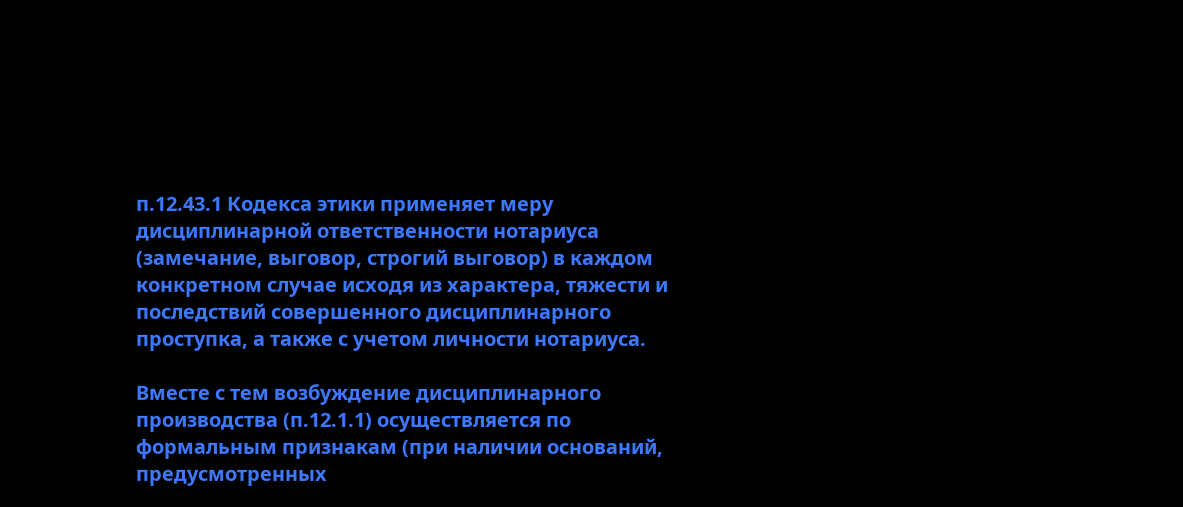п.12.43.1 Кодекса этики применяет меру дисциплинарной ответственности нотариуса (замечание, выговор, строгий выговор) в каждом конкретном случае исходя из характера, тяжести и последствий совершенного дисциплинарного проступка, а также с учетом личности нотариуса.

Вместе с тем возбуждение дисциплинарного производства (п.12.1.1) осуществляется по формальным признакам (при наличии оснований, предусмотренных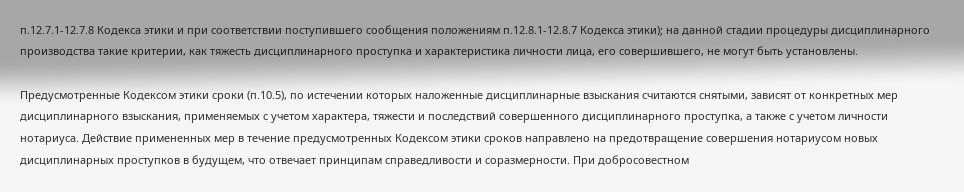п.12.7.1-12.7.8 Кодекса этики и при соответствии поступившего сообщения положениям п.12.8.1-12.8.7 Кодекса этики); на данной стадии процедуры дисциплинарного производства такие критерии, как тяжесть дисциплинарного проступка и характеристика личности лица, его совершившего, не могут быть установлены.

Предусмотренные Кодексом этики сроки (п.10.5), по истечении которых наложенные дисциплинарные взыскания считаются снятыми, зависят от конкретных мер дисциплинарного взыскания, применяемых с учетом характера, тяжести и последствий совершенного дисциплинарного проступка, а также с учетом личности нотариуса. Действие примененных мер в течение предусмотренных Кодексом этики сроков направлено на предотвращение совершения нотариусом новых дисциплинарных проступков в будущем, что отвечает принципам справедливости и соразмерности. При добросовестном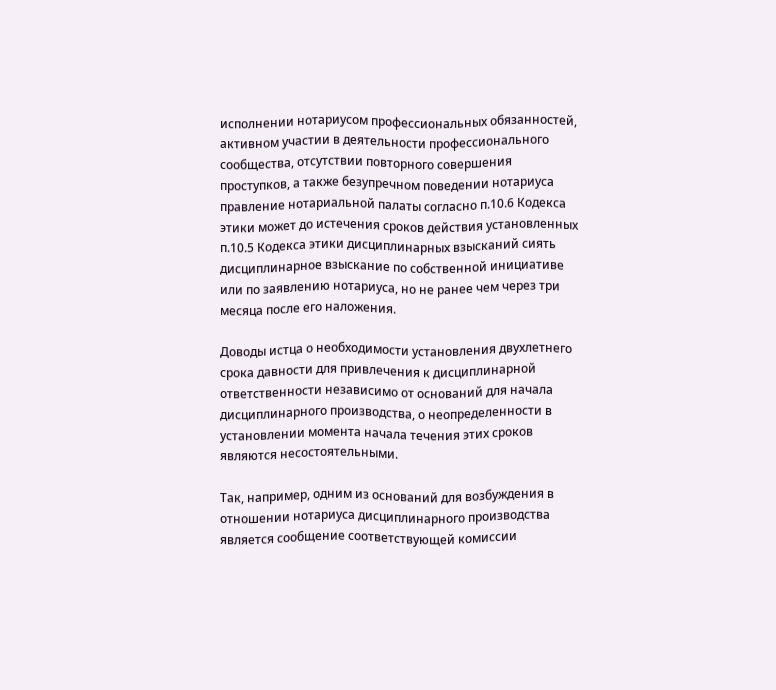исполнении нотариусом профессиональных обязанностей, активном участии в деятельности профессионального сообщества, отсутствии повторного совершения проступков, а также безупречном поведении нотариуса правление нотариальной палаты согласно п.10.6 Кодекса этики может до истечения сроков действия установленных п.10.5 Кодекса этики дисциплинарных взысканий сиять дисциплинарное взыскание по собственной инициативе или по заявлению нотариуса, но не ранее чем через три месяца после его наложения.

Доводы истца о необходимости установления двухлетнего срока давности для привлечения к дисциплинарной ответственности независимо от оснований для начала дисциплинарного производства, о неопределенности в установлении момента начала течения этих сроков являются несостоятельными.

Так, например, одним из оснований для возбуждения в отношении нотариуса дисциплинарного производства является сообщение соответствующей комиссии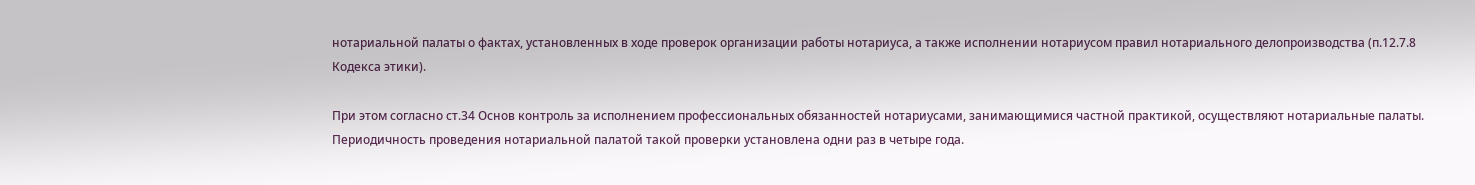нотариальной палаты о фактах, установленных в ходе проверок организации работы нотариуса, а также исполнении нотариусом правил нотариального делопроизводства (п.12.7.8 Кодекса этики).

При этом согласно ст.34 Основ контроль за исполнением профессиональных обязанностей нотариусами, занимающимися частной практикой, осуществляют нотариальные палаты. Периодичность проведения нотариальной палатой такой проверки установлена одни раз в четыре года.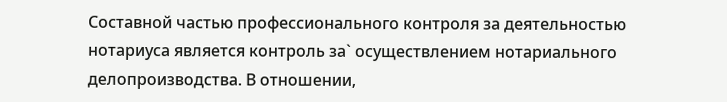Составной частью профессионального контроля за деятельностью нотариуса является контроль за` осуществлением нотариального делопроизводства. В отношении,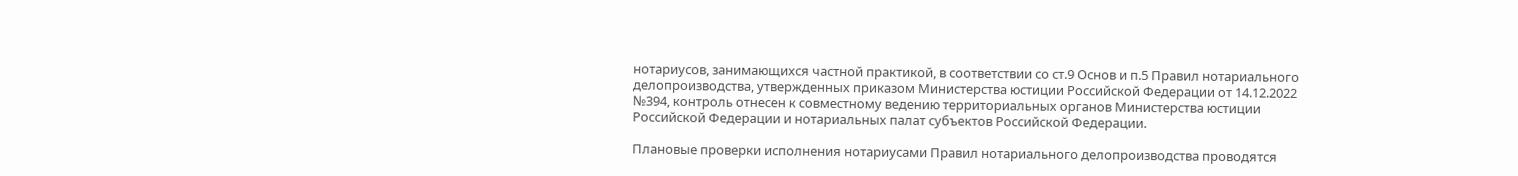нотариусов, занимающихся частной практикой, в соответствии со ст.9 Основ и п.5 Правил нотариального делопроизводства, утвержденных приказом Министерства юстиции Российской Федерации от 14.12.2022 №394, контроль отнесен к совместному ведению территориальных органов Министерства юстиции Российской Федерации и нотариальных палат субъектов Российской Федерации.

Плановые проверки исполнения нотариусами Правил нотариального делопроизводства проводятся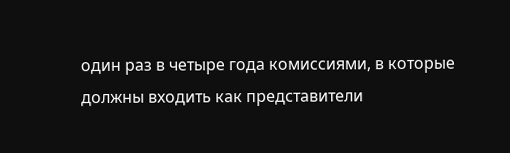один раз в четыре года комиссиями, в которые должны входить как представители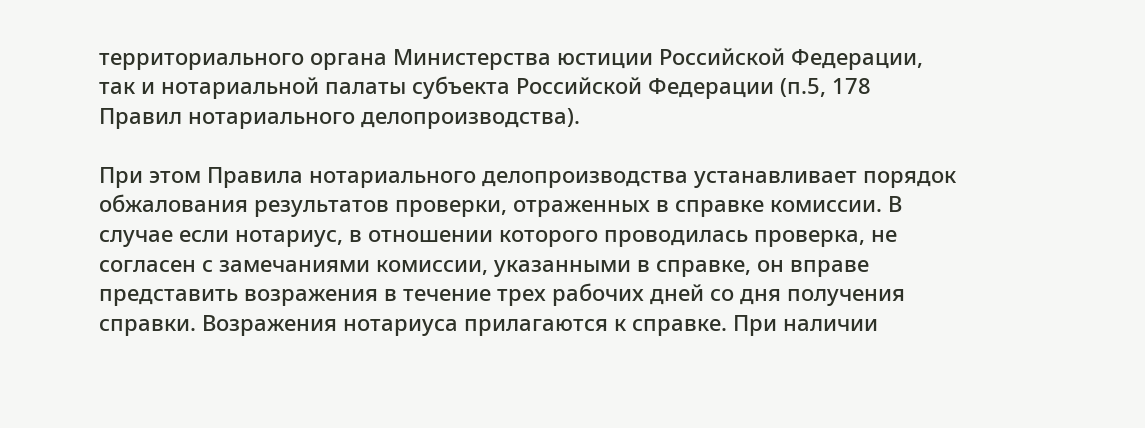территориального органа Министерства юстиции Российской Федерации, так и нотариальной палаты субъекта Российской Федерации (п.5, 178 Правил нотариального делопроизводства).

При этом Правила нотариального делопроизводства устанавливает порядок обжалования результатов проверки, отраженных в справке комиссии. В случае если нотариус, в отношении которого проводилась проверка, не согласен с замечаниями комиссии, указанными в справке, он вправе представить возражения в течение трех рабочих дней со дня получения справки. Возражения нотариуса прилагаются к справке. При наличии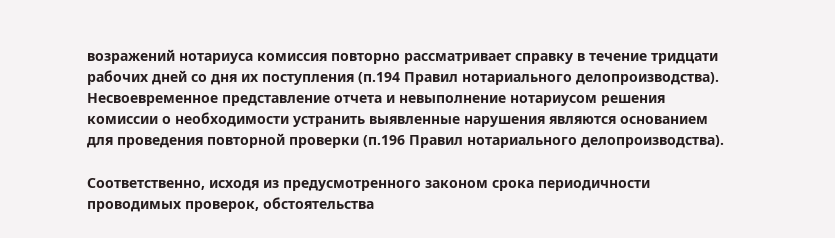возражений нотариуса комиссия повторно рассматривает справку в течение тридцати рабочих дней со дня их поступления (п.194 Правил нотариального делопроизводства). Несвоевременное представление отчета и невыполнение нотариусом решения комиссии о необходимости устранить выявленные нарушения являются основанием для проведения повторной проверки (п.196 Правил нотариального делопроизводства).

Соответственно, исходя из предусмотренного законом срока периодичности проводимых проверок, обстоятельства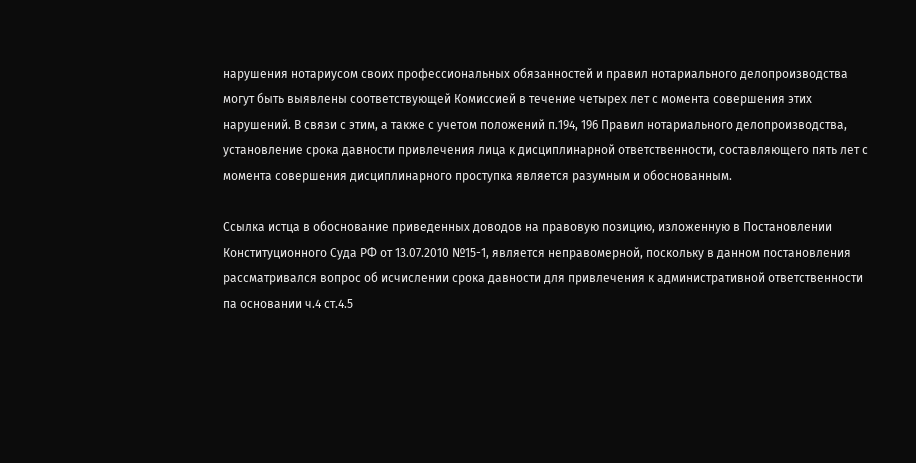нарушения нотариусом своих профессиональных обязанностей и правил нотариального делопроизводства могут быть выявлены соответствующей Комиссией в течение четырех лет с момента совершения этих нарушений. В связи с этим, а также с учетом положений п.194, 196 Правил нотариального делопроизводства, установление срока давности привлечения лица к дисциплинарной ответственности, составляющего пять лет с момента совершения дисциплинарного проступка является разумным и обоснованным.

Ссылка истца в обоснование приведенных доводов на правовую позицию, изложенную в Постановлении Конституционного Суда РФ от 13.07.2010 №15-1, является неправомерной, поскольку в данном постановления рассматривался вопрос об исчислении срока давности для привлечения к административной ответственности па основании ч.4 ст.4.5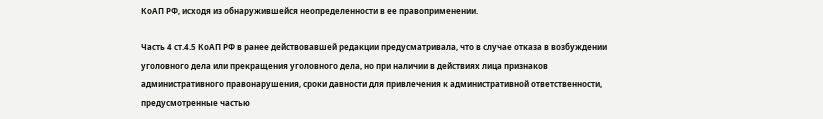КоАП РФ, исходя из обнаружившейся неопределенности в ее правоприменении.

Часть 4 ст.4.5 КоАП РФ в ранее действовавшей редакции предусматривала, что в случае отказа в возбуждении уголовного дела или прекращения уголовного дела, но при наличии в действиях лица признаков административного правонарушения, сроки давности для привлечения к административной ответственности, предусмотренные частью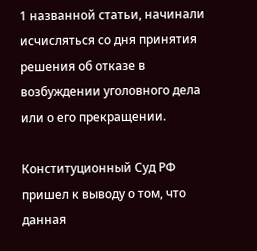1 названной статьи, начинали исчисляться со дня принятия решения об отказе в возбуждении уголовного дела или о его прекращении.

Конституционный Суд РФ пришел к выводу о том, что данная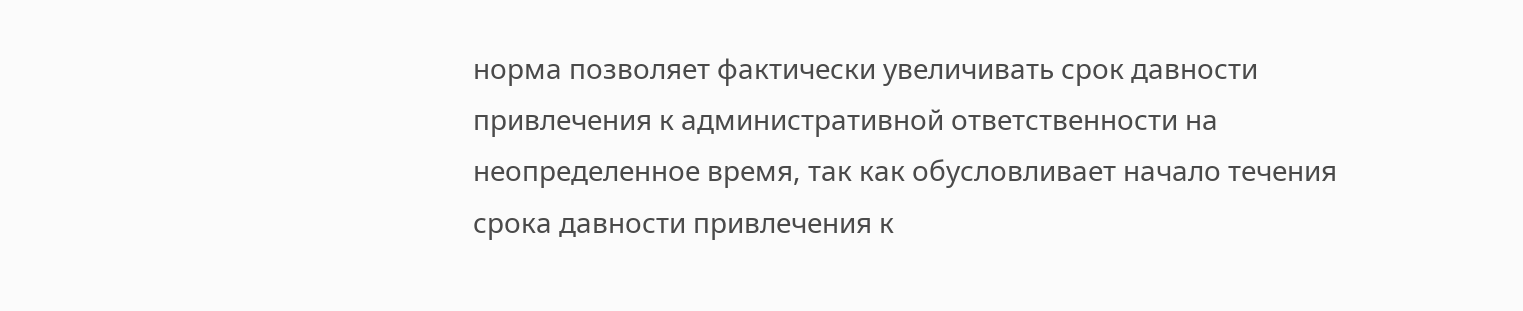норма позволяет фактически увеличивать срок давности привлечения к административной ответственности на неопределенное время, так как обусловливает начало течения срока давности привлечения к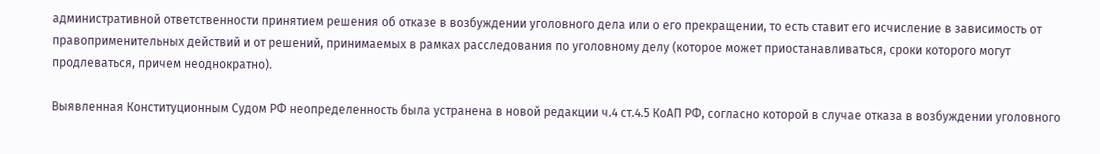административной ответственности принятием решения об отказе в возбуждении уголовного дела или о его прекращении, то есть ставит его исчисление в зависимость от правоприменительных действий и от решений, принимаемых в рамках расследования по уголовному делу (которое может приостанавливаться, сроки которого могут продлеваться, причем неоднократно).

Выявленная Конституционным Судом РФ неопределенность была устранена в новой редакции ч.4 ст.4.5 КоАП РФ, согласно которой в случае отказа в возбуждении уголовного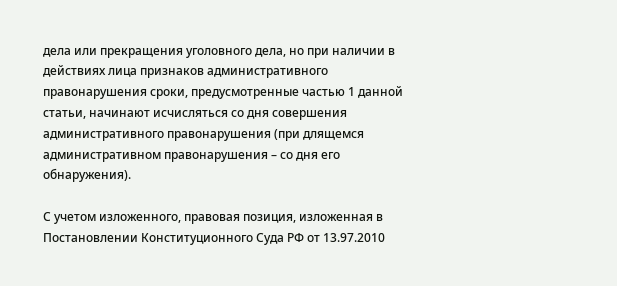дела или прекращения уголовного дела, но при наличии в действиях лица признаков административного правонарушения сроки, предусмотренные частью 1 данной статьи, начинают исчисляться со дня совершения административного правонарушения (при длящемся административном правонарушения – со дня его обнаружения).

С учетом изложенного, правовая позиция, изложенная в Постановлении Конституционного Суда РФ от 13.97.2010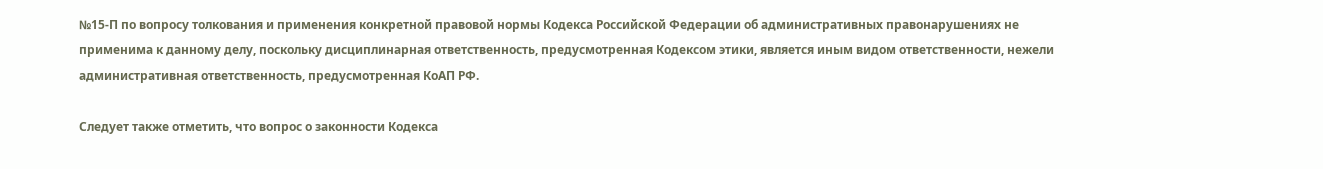№15-П по вопросу толкования и применения конкретной правовой нормы Кодекса Российской Федерации об административных правонарушениях не применима к данному делу, поскольку дисциплинарная ответственность, предусмотренная Кодексом этики, является иным видом ответственности, нежели административная ответственность, предусмотренная КоАП РФ.

Следует также отметить, что вопрос о законности Кодекса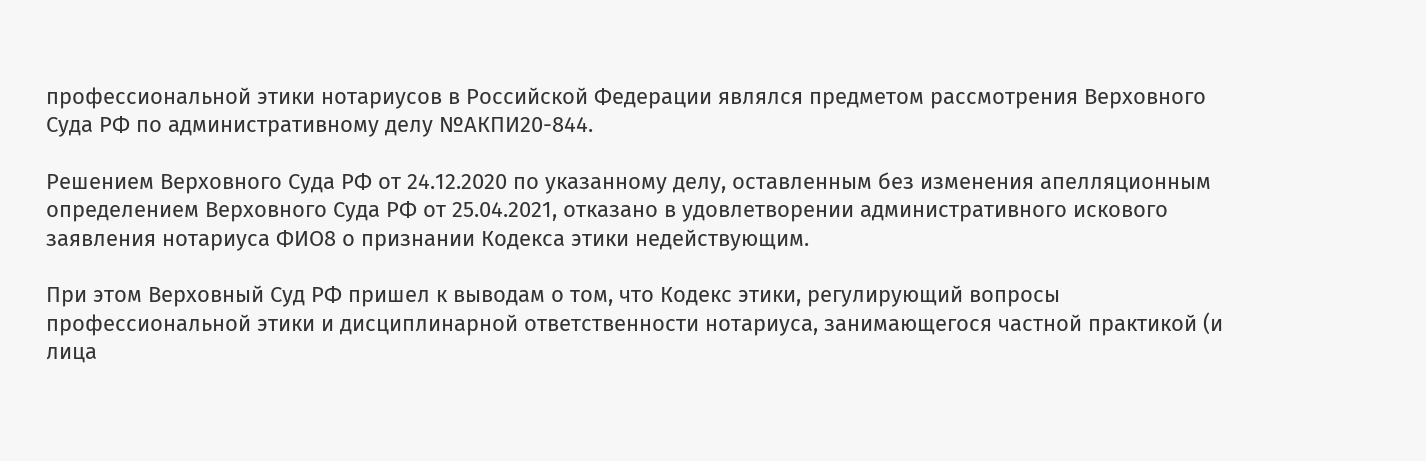профессиональной этики нотариусов в Российской Федерации являлся предметом рассмотрения Верховного Суда РФ по административному делу №АКПИ20-844.

Решением Верховного Суда РФ от 24.12.2020 по указанному делу, оставленным без изменения апелляционным определением Верховного Суда РФ от 25.04.2021, отказано в удовлетворении административного искового заявления нотариуса ФИО8 о признании Кодекса этики недействующим.

При этом Верховный Суд РФ пришел к выводам о том, что Кодекс этики, регулирующий вопросы профессиональной этики и дисциплинарной ответственности нотариуса, занимающегося частной практикой (и лица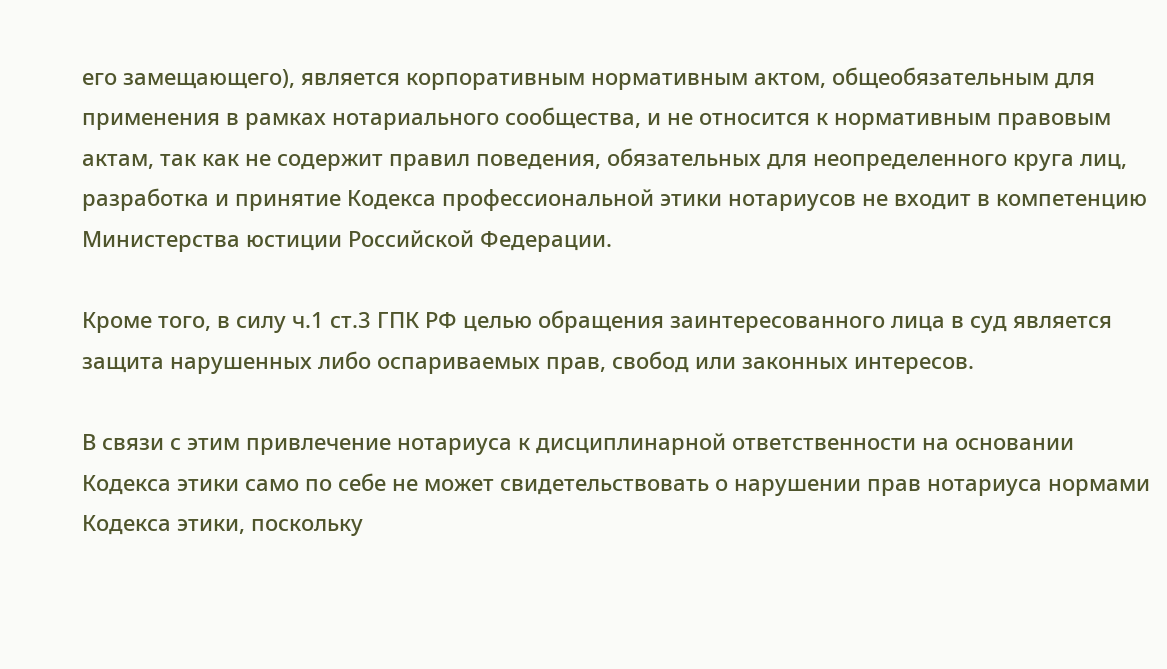его замещающего), является корпоративным нормативным актом, общеобязательным для применения в рамках нотариального сообщества, и не относится к нормативным правовым актам, так как не содержит правил поведения, обязательных для неопределенного круга лиц, разработка и принятие Кодекса профессиональной этики нотариусов не входит в компетенцию Министерства юстиции Российской Федерации.

Кроме того, в силу ч.1 ст.3 ГПК РФ целью обращения заинтересованного лица в суд является защита нарушенных либо оспариваемых прав, свобод или законных интересов.

В связи с этим привлечение нотариуса к дисциплинарной ответственности на основании Кодекса этики само по себе не может свидетельствовать о нарушении прав нотариуса нормами Кодекса этики, поскольку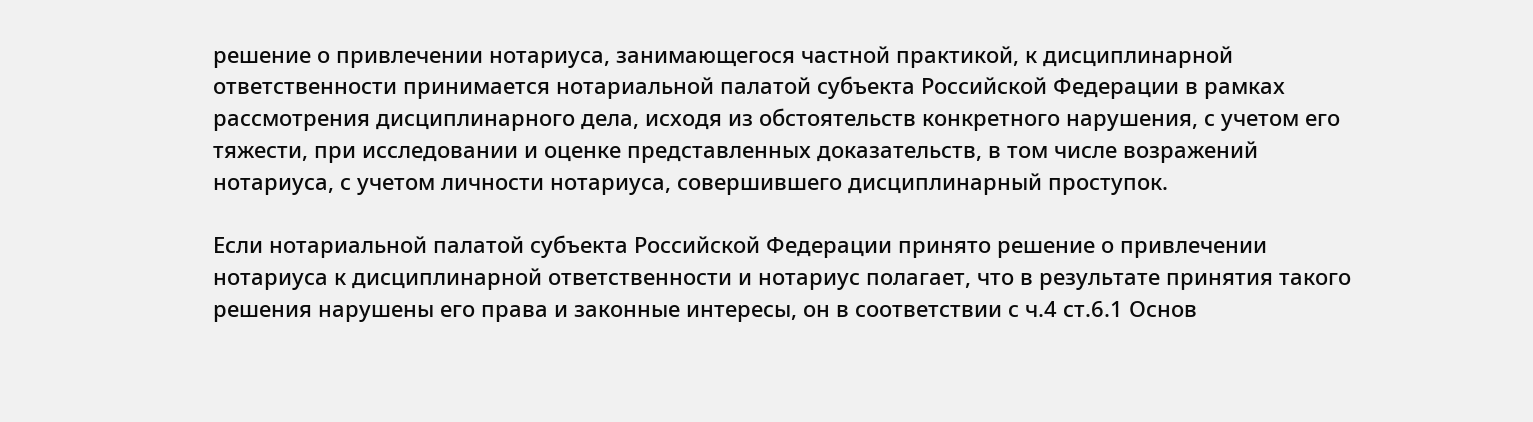решение о привлечении нотариуса, занимающегося частной практикой, к дисциплинарной ответственности принимается нотариальной палатой субъекта Российской Федерации в рамках рассмотрения дисциплинарного дела, исходя из обстоятельств конкретного нарушения, с учетом его тяжести, при исследовании и оценке представленных доказательств, в том числе возражений нотариуса, с учетом личности нотариуса, совершившего дисциплинарный проступок.

Если нотариальной палатой субъекта Российской Федерации принято решение о привлечении нотариуса к дисциплинарной ответственности и нотариус полагает, что в результате принятия такого решения нарушены его права и законные интересы, он в соответствии с ч.4 ст.6.1 Основ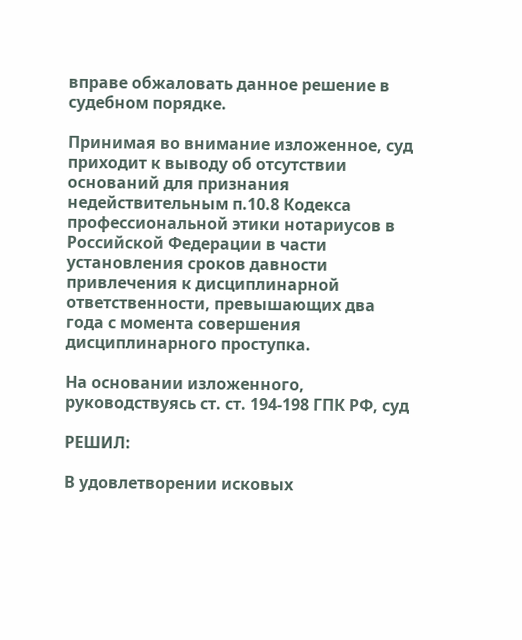вправе обжаловать данное решение в судебном порядке.

Принимая во внимание изложенное, суд приходит к выводу об отсутствии оснований для признания недействительным п.10.8 Кодекса профессиональной этики нотариусов в Российской Федерации в части установления сроков давности привлечения к дисциплинарной ответственности, превышающих два года с момента совершения дисциплинарного проступка.

На основании изложенного, руководствуясь ст. ст. 194-198 ГПК РФ, суд

РЕШИЛ:

В удовлетворении исковых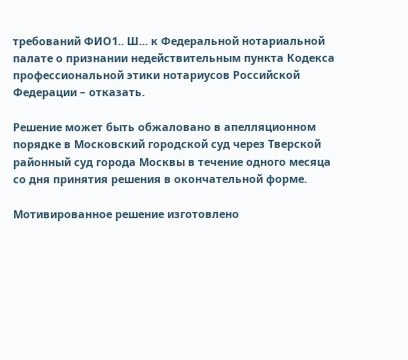требований ФИО1.. Ш... к Федеральной нотариальной палате о признании недействительным пункта Кодекса профессиональной этики нотариусов Российской Федерации – отказать.

Решение может быть обжаловано в апелляционном порядке в Московский городской суд через Тверской районный суд города Москвы в течение одного месяца со дня принятия решения в окончательной форме.

Мотивированное решение изготовлено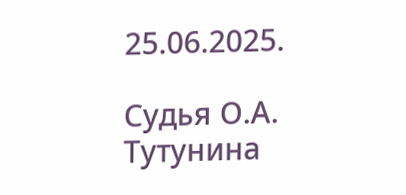25.06.2025.

Судья О.А. Тутунина